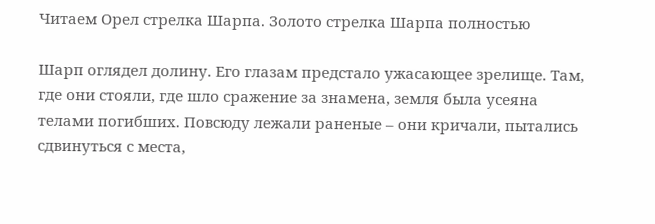Читаем Орел стрелка Шарпа. Золото стрелка Шарпа полностью

Шарп оглядел долину. Его глазам предстало ужасающее зрелище. Там, где они стояли, где шло сражение за знамена, земля была усеяна телами погибших. Повсюду лежали раненые – они кричали, пытались сдвинуться с места,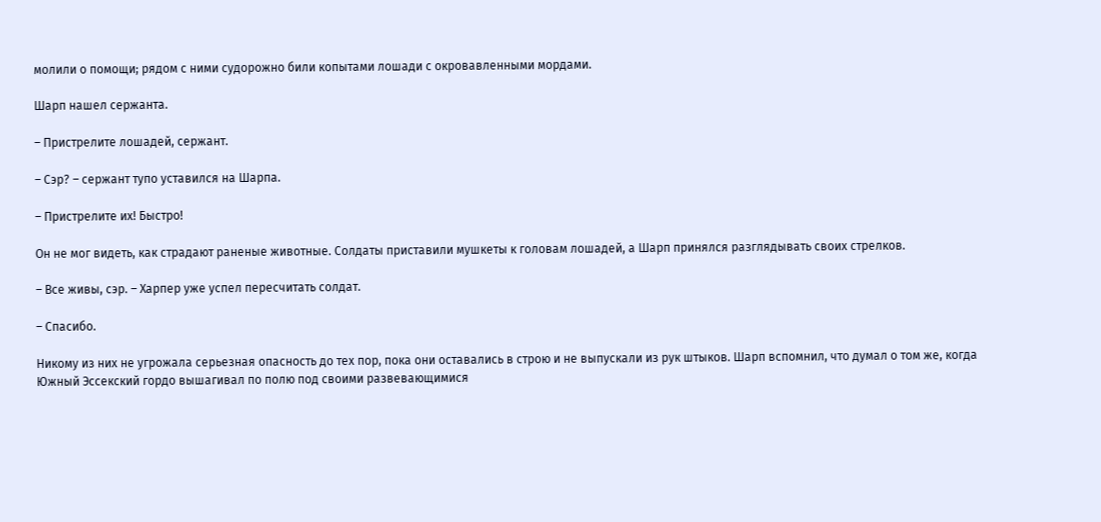молили о помощи; рядом с ними судорожно били копытами лошади с окровавленными мордами.

Шарп нашел сержанта.

– Пристрелите лошадей, сержант.

– Сэр? – сержант тупо уставился на Шарпа.

– Пристрелите их! Быстро!

Он не мог видеть, как страдают раненые животные. Солдаты приставили мушкеты к головам лошадей, а Шарп принялся разглядывать своих стрелков.

– Все живы, сэр. – Харпер уже успел пересчитать солдат.

– Спасибо.

Никому из них не угрожала серьезная опасность до тех пор, пока они оставались в строю и не выпускали из рук штыков. Шарп вспомнил, что думал о том же, когда Южный Эссекский гордо вышагивал по полю под своими развевающимися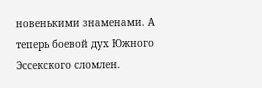новенькими знаменами. А теперь боевой дух Южного Эссекского сломлен.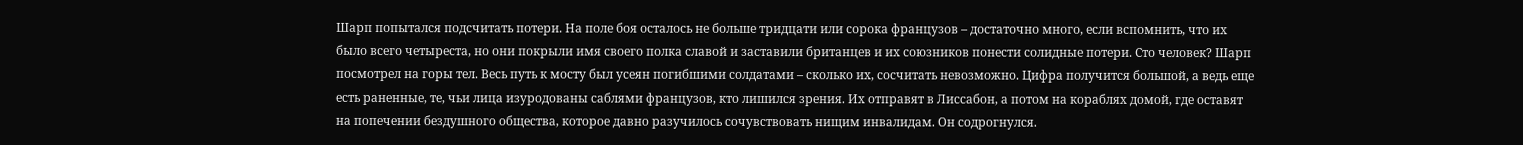Шарп попытался подсчитать потери. На поле боя осталось не больше тридцати или сорока французов – достаточно много, если вспомнить, что их было всего четыреста, но они покрыли имя своего полка славой и заставили британцев и их союзников понести солидные потери. Сто человек? Шарп посмотрел на горы тел. Весь путь к мосту был усеян погибшими солдатами – сколько их, сосчитать невозможно. Цифра получится большой, а ведь еще есть раненные, те, чьи лица изуродованы саблями французов, кто лишился зрения. Их отправят в Лиссабон, а потом на кораблях домой, где оставят на попечении бездушного общества, которое давно разучилось сочувствовать нищим инвалидам. Он содрогнулся.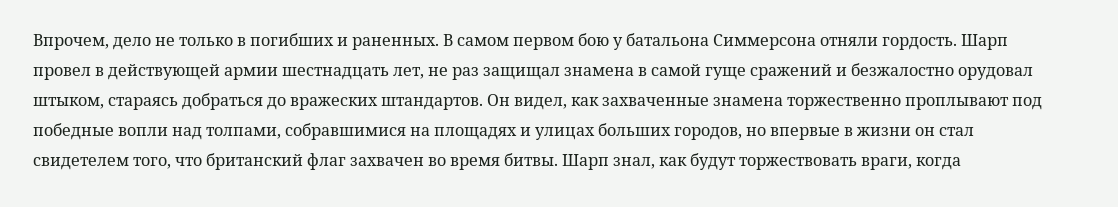Впрочем, дело не только в погибших и раненных. В самом первом бою у батальона Симмерсона отняли гордость. Шарп провел в действующей армии шестнадцать лет, не раз защищал знамена в самой гуще сражений и безжалостно орудовал штыком, стараясь добраться до вражеских штандартов. Он видел, как захваченные знамена торжественно проплывают под победные вопли над толпами, собравшимися на площадях и улицах больших городов, но впервые в жизни он стал свидетелем того, что британский флаг захвачен во время битвы. Шарп знал, как будут торжествовать враги, когда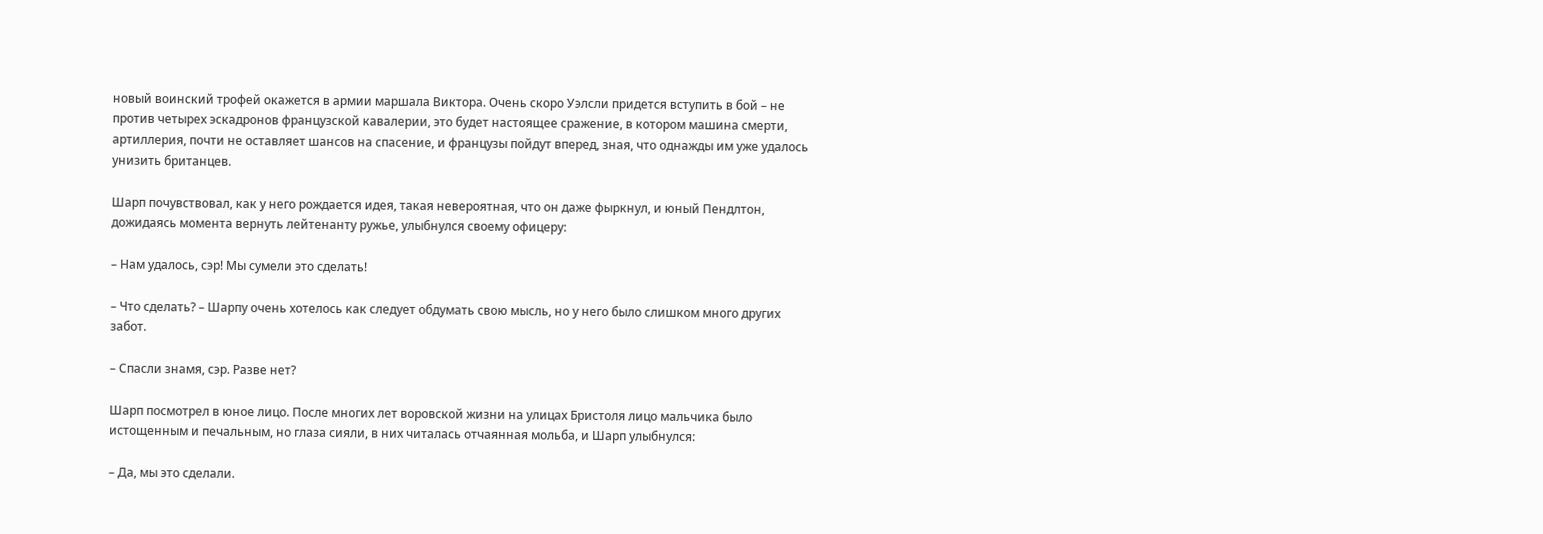новый воинский трофей окажется в армии маршала Виктора. Очень скоро Уэлсли придется вступить в бой – не против четырех эскадронов французской кавалерии, это будет настоящее сражение, в котором машина смерти, артиллерия, почти не оставляет шансов на спасение, и французы пойдут вперед, зная, что однажды им уже удалось унизить британцев.

Шарп почувствовал, как у него рождается идея, такая невероятная, что он даже фыркнул, и юный Пендлтон, дожидаясь момента вернуть лейтенанту ружье, улыбнулся своему офицеру:

– Нам удалось, сэр! Мы сумели это сделать!

– Что сделать? – Шарпу очень хотелось как следует обдумать свою мысль, но у него было слишком много других забот.

– Спасли знамя, сэр. Разве нет?

Шарп посмотрел в юное лицо. После многих лет воровской жизни на улицах Бристоля лицо мальчика было истощенным и печальным, но глаза сияли, в них читалась отчаянная мольба, и Шарп улыбнулся:

– Да, мы это сделали.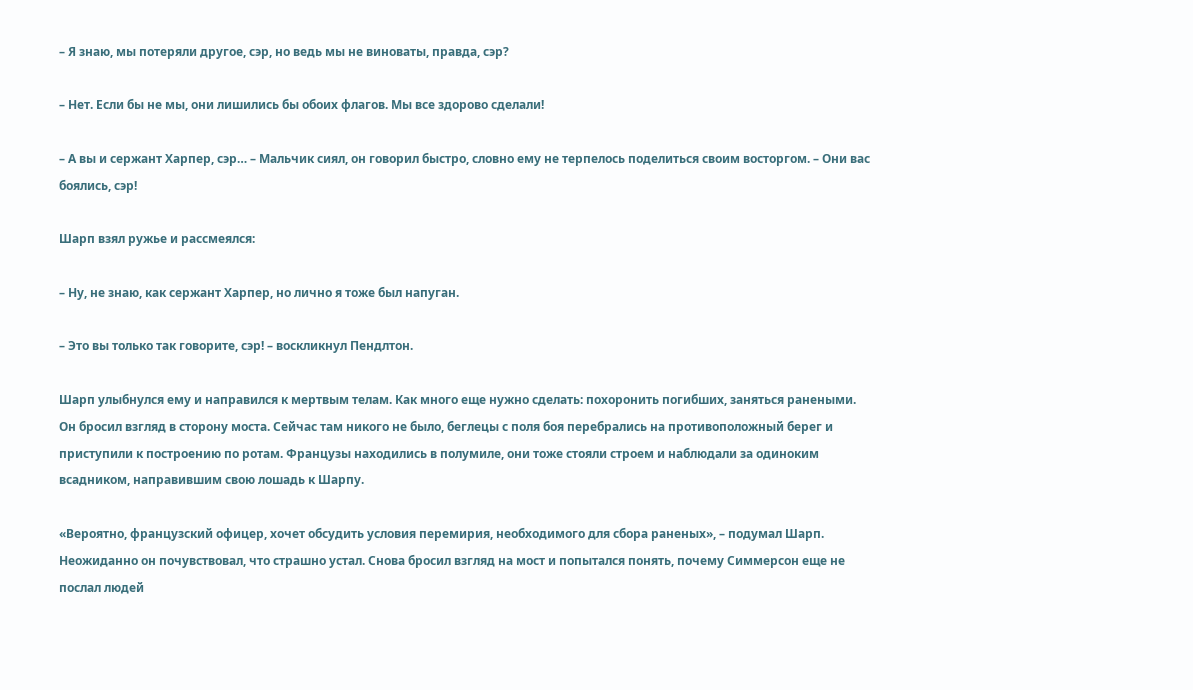– Я знаю, мы потеряли другое, сэр, но ведь мы не виноваты, правда, сэр?

– Нет. Если бы не мы, они лишились бы обоих флагов. Мы все здорово сделали!

– А вы и сержант Харпер, сэр… – Мальчик сиял, он говорил быстро, словно ему не терпелось поделиться своим восторгом. – Они вас боялись, сэр!

Шарп взял ружье и рассмеялся:

– Ну, не знаю, как сержант Харпер, но лично я тоже был напуган.

– Это вы только так говорите, сэр! – воскликнул Пендлтон.

Шарп улыбнулся ему и направился к мертвым телам. Как много еще нужно сделать: похоронить погибших, заняться ранеными. Он бросил взгляд в сторону моста. Сейчас там никого не было, беглецы с поля боя перебрались на противоположный берег и приступили к построению по ротам. Французы находились в полумиле, они тоже стояли строем и наблюдали за одиноким всадником, направившим свою лошадь к Шарпу.

«Вероятно, французский офицер, хочет обсудить условия перемирия, необходимого для сбора раненых», – подумал Шарп. Неожиданно он почувствовал, что страшно устал. Снова бросил взгляд на мост и попытался понять, почему Симмерсон еще не послал людей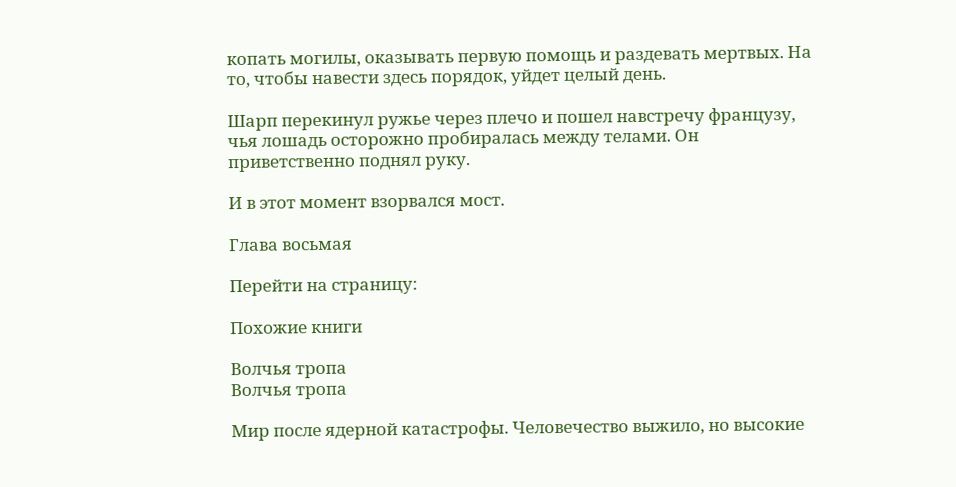копать могилы, оказывать первую помощь и раздевать мертвых. На то, чтобы навести здесь порядок, уйдет целый день.

Шарп перекинул ружье через плечо и пошел навстречу французу, чья лошадь осторожно пробиралась между телами. Он приветственно поднял руку.

И в этот момент взорвался мост.

Глава восьмая

Перейти на страницу:

Похожие книги

Волчья тропа
Волчья тропа

Мир после ядерной катастрофы. Человечество выжило, но высокие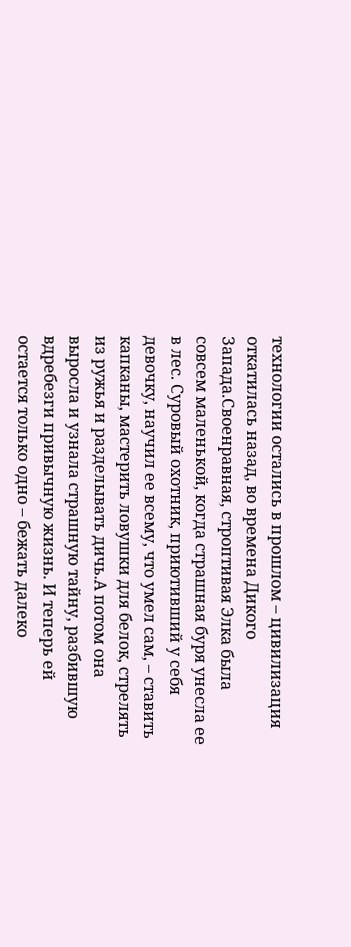технологии остались в прошлом – цивилизация откатилась назад, во времена Дикого Запада.Своенравная, строптивая Элка была совсем маленькой, когда страшная буря унесла ее в лес. Суровый охотник, приютивший у себя девочку, научил ее всему, что умел сам, – ставить капканы, мастерить ловушки для белок, стрелять из ружья и разделывать дичь.А потом она выросла и узнала страшную тайну, разбившую вдребезги привычную жизнь. И теперь ей остается только одно – бежать далеко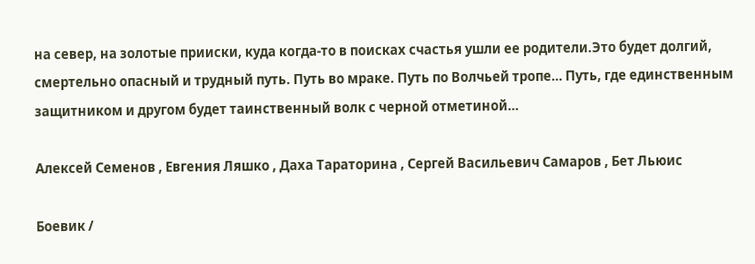на север, на золотые прииски, куда когда-то в поисках счастья ушли ее родители.Это будет долгий, смертельно опасный и трудный путь. Путь во мраке. Путь по Волчьей тропе… Путь, где единственным защитником и другом будет таинственный волк с черной отметиной…

Алексей Семенов , Евгения Ляшко , Даха Тараторина , Сергей Васильевич Самаров , Бет Льюис

Боевик /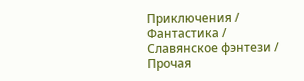Приключения / Фантастика / Славянское фэнтези / Прочая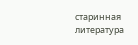старинная литература